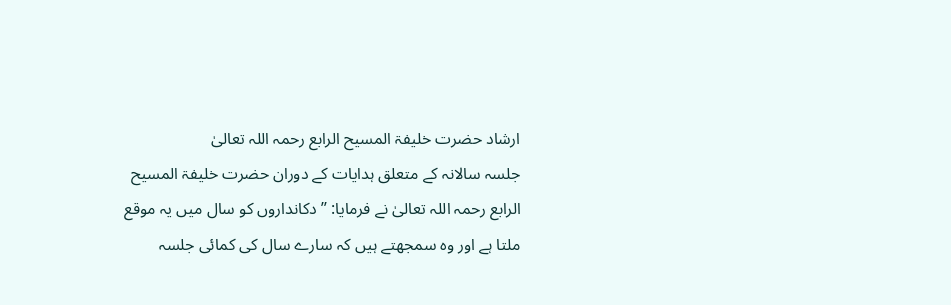ارشاد حضرت خلیفۃ المسیح الرابع رحمہ اللہ تعالیٰ
جلسہ سالانہ کے متعلق ہدایات کے دوران حضرت خلیفۃ المسیح الرابع رحمہ اللہ تعالیٰ نے فرمایا: ’’دکانداروں کو سال میں یہ موقع ملتا ہے اور وہ سمجھتے ہیں کہ سارے سال کی کمائی جلسہ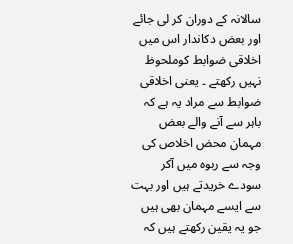سالانہ کے دوران کر لی جائے اور بعض دکاندار اس میں اخلاقی ضوابط کوملحوظ نہیں رکھتے ۔ یعنی اخلاقی ضوابط سے مراد یہ ہے کہ باہر سے آنے والے بعض مہمان محض اخلاص کی وجہ سے ربوہ میں آکر سودے خریدتے ہیں اور بہت سے ایسے مہمان بھی ہیں جو یہ یقین رکھتے ہیں کہ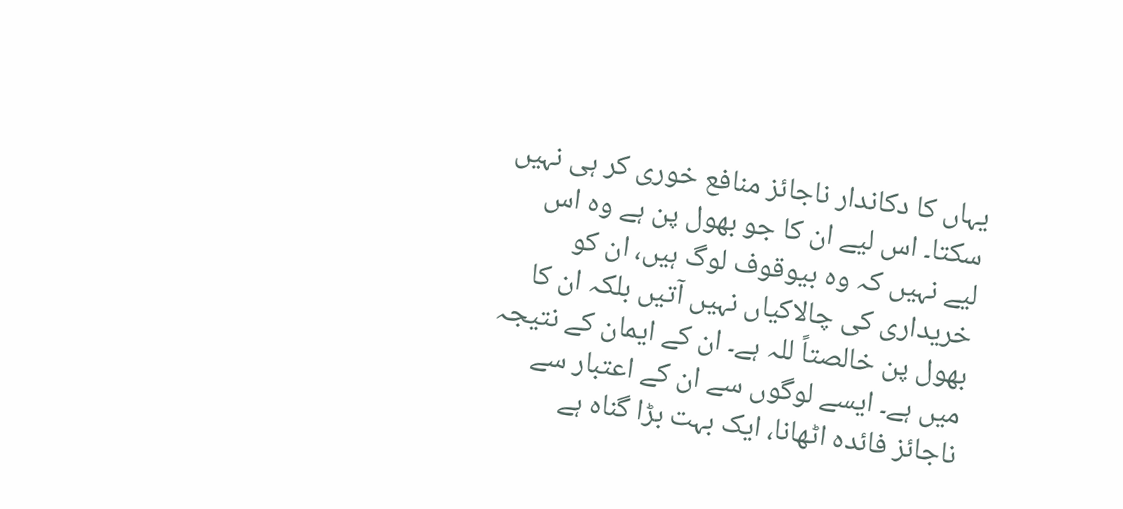یہاں کا دکاندار ناجائز منافع خوری کر ہی نہیں سکتا۔ اس لیے ان کا جو بھول پن ہے وہ اس لیے نہیں کہ وہ بیوقوف لوگ ہیں، ان کو خریداری کی چالاکیاں نہیں آتیں بلکہ ان کا بھول پن خالصتاً للہ ہے۔ ان کے ایمان کے نتیجہ میں ہے۔ ایسے لوگوں سے ان کے اعتبار سے ناجائز فائدہ اٹھانا، ایک بہت بڑا گناہ ہے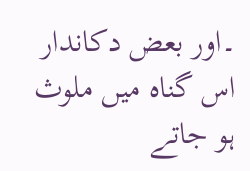۔اور بعض دکاندار اس گناہ میں ملوث ہو جاتے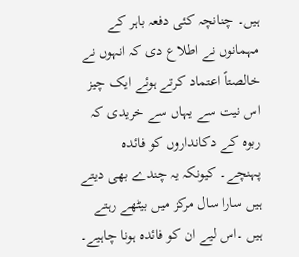ہیں۔ چنانچہ کئی دفعہ باہر کے مہمانوں نے اطلاع دی کہ انہوں نے خالصتاً اعتماد کرتے ہوئے ایک چیز اس نیت سے یہاں سے خریدی کہ ربوہ کے دکانداروں کو فائدہ پہنچے۔ کیونکہ یہ چندے بھی دیتے ہیں سارا سال مرکز میں بیٹھے رہتے ہیں ۔اس لیے ان کو فائدہ ہونا چاہیے۔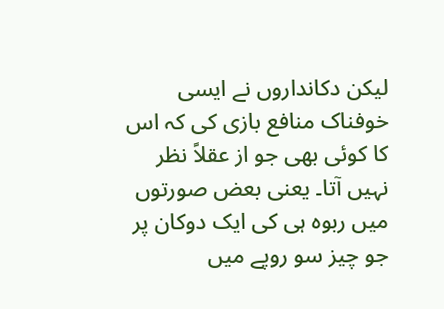لیکن دکانداروں نے ایسی خوفناک منافع بازی کی کہ اس کا کوئی بھی جو از عقلاً نظر نہیں آتا۔ یعنی بعض صورتوں میں ربوہ ہی کی ایک دوکان پر جو چیز سو روپے میں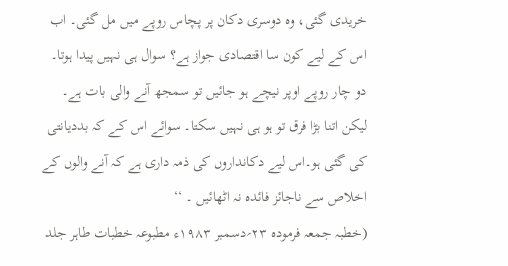خریدی گئی، وہ دوسری دکان پر پچاس روپے میں مل گئی۔ اب اس کے لیے کون سا اقتصادی جواز ہے؟ سوال ہی نہیں پیدا ہوتا۔ دو چار روپے اوپر نیچے ہو جائیں تو سمجھ آنے والی بات ہے۔ لیکن اتنا بڑا فرق تو ہو ہی نہیں سکتا۔ سوائے اس کے کہ بددیانتی کی گئی ہو۔اس لیے دکانداروں کی ذمہ داری ہے کہ آنے والوں کے اخلاص سے ناجائز فائدہ نہ اٹھائیں ۔ ‘‘
(خطبہ جمعہ فرمودہ ۲۳؍دسمبر ۱۹۸۳ء مطبوعہ خطبات طاہر جلد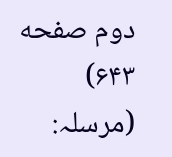دوم صفحه ۶۴۳)
(مرسلہ: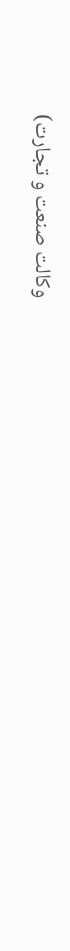وکالت صنعت و تجارت)